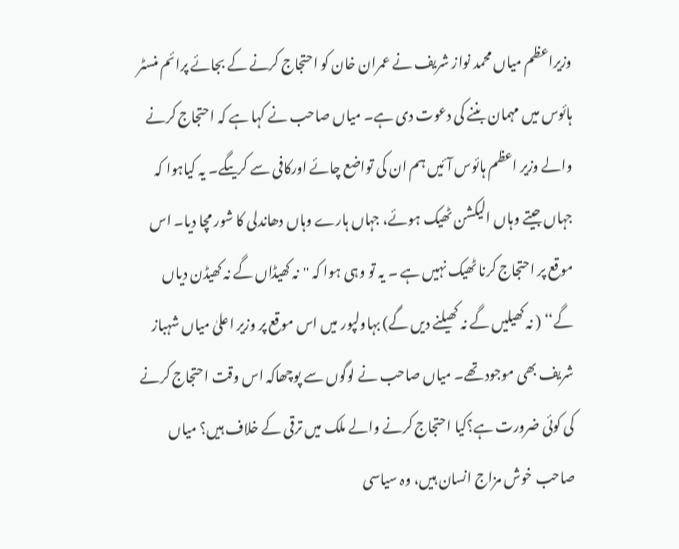وزیراعظم میاں محمد نواز شریف نے عمران خان کو احتجاج کرنے کے بجائے پرائم منسٹر ہائوس میں مہمان بننے کی دعوت دی ہے۔ میاں صاحب نے کہا ہے کہ احتجاج کرنے والے وزیر اعظم ہائوس آئیں ہم ان کی تواضع چائے اورکافی سے کریںگے۔ یہ کیاہوا کہ جہاں جیتے وہاں الیکشن ٹھیک ہوئے، جہاں ہارے وہاں دھاندلی کا شور مچا دیا۔ اس موقع پر احتجاج کرنا ٹھیک نہیں ہے ۔ یہ تو وہی ہوا کہ ''نہ کھیڈاں گے نہ کھیڈن دیاں گے‘‘ ( نہ کھیلیں گے نہ کھیلنے دیں گے) بہاولپور میں اس موقع پر وزیر اعلیٰ میاں شہباز شریف بھی موجود تھے۔ میاں صاحب نے لوگوں سے پوچھاکہ اس وقت احتجاج کرنے کی کوئی ضرورت ہے؟کیا احتجاج کرنے والے ملک میں ترقی کے خلاف ہیں؟ میاں صاحب خوش مزاج انسان ہیں، وہ سیاسی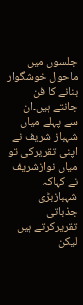جلسوں میں ماحول خوشگوار بنانے کا فن جانتے ہیں۔ان سے پہلے میاں شہباز شریف نے اپنی تقریرکی تو میاں نوازشریف نے کہاکہ شہبازبڑی جذباتی تقریرکرتے ہیں لیکن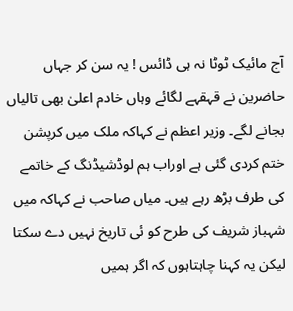آج مائیک ٹوٹا نہ ہی ڈائس ! یہ سن کر جہاں حاضرین نے قہقہے لگائے وہاں خادم اعلیٰ بھی تالیاں بجانے لگے۔ وزیر اعظم نے کہاکہ ملک میں کرپشن ختم کردی گئی ہے اوراب ہم لوڈشیڈنگ کے خاتمے کی طرف بڑھ رہے ہیں۔ میاں صاحب نے کہاکہ میں شہباز شریف کی طرح کو ئی تاریخ نہیں دے سکتا لیکن یہ کہنا چاہتاہوں کہ اگر ہمیں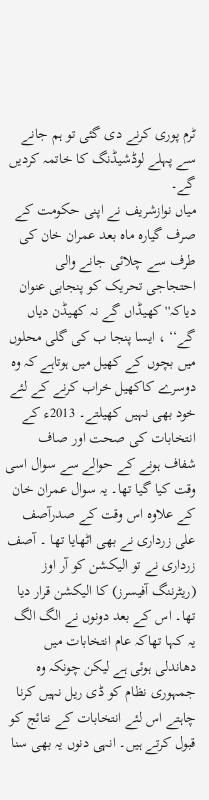ٹرم پوری کرنے دی گئی تو ہم جانے سے پہلے لوڈشیڈنگ کا خاتمہ کردیں گے۔
میاں نوازشریف نے اپنی حکومت کے صرف گیارہ ماہ بعد عمران خان کی طرف سے چلائی جانے والی احتجاجی تحریک کو پنجابی عنوان دیاکہ'' کھیڈاں گے نہ کھیڈن دیاں گے‘‘ ، ایسا پنجا ب کی گلی محلوں میں بچوں کے کھیل میں ہوتاہے کہ وہ دوسرے کاکھیل خراب کرنے کے لئے خود بھی نہیں کھیلتے۔ 2013ء کے انتخابات کی صحت اور صاف شفاف ہونے کے حوالے سے سوال اسی وقت کیا گیا تھا۔ یہ سوال عمران خان کے علاوہ اس وقت کے صدرآصف علی زرداری نے بھی اٹھایا تھا ۔ آصف زرداری نے تو الیکشن کو آر اوز (ریٹرننگ آفیسرز) کا الیکشن قرار دیا تھا۔ اس کے بعد دونوں نے الگ الگ یہ کہا تھاکہ عام انتخابات میں دھاندلی ہوئی ہے لیکن چونکہ وہ جمہوری نظام کو ڈی ریل نہیں کرنا چاہتے اس لئے انتخابات کے نتائج کو قبول کرتے ہیں۔ انہی دنوں یہ بھی سنا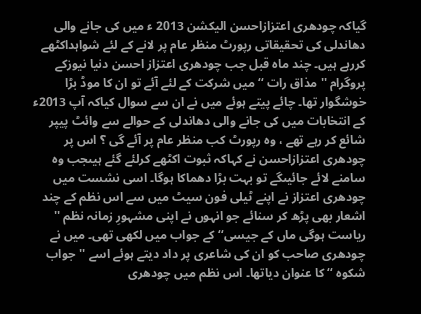گیاکہ چودھری اعتزازاحسن الیکشن 2013 ء میں کی جانے والی دھاندلی کی تحقیقاتی رپورٹ منظر عام پر لانے کے لئے شواہداکٹھے کررہے ہیں۔ چند ماہ قبل جب چودھری اعتزاز احسن دنیا نیوزکے پروگرام '' مذاق رات ‘‘ میں شرکت کے لئے آئے تو ان کا موڈ بڑا خوشگوار تھا۔ چائے پیتے ہوئے میں نے ان سے سوال کیاکہ آپ 2013ء کے انتخابات میں کی جانے والی دھاندلی کے حوالے سے وائٹ پیپر شائع کر رہے تھے ، وہ رپورٹ کب منظر عام پر آئے گی ؟ اس پر چودھری اعتزازاحسن نے کہاکہ ثبوت اکٹھے کرلئے گئے ہیںجب وہ سامنے لائے جائیںگے تو بہت بڑا دھماکا ہوگا۔ اسی نشست میں چودھری اعتزاز نے اپنے ٹیلی فون سیٹ میں سے اس نظم کے چند اشعار بھی پڑھ کر سنائے جو انہوں نے اپنی مشہورِ زمانہ نظم '' ریاست ہوگی ماں کے جیسی‘‘ کے جواب میں لکھی تھی۔ میں نے چودھری صاحب کو ان کی شاعری پر داد دیتے ہوئے اسے ''جواب شکوہ ‘‘ کا عنوان دیاتھا۔ اس نظم میں چودھری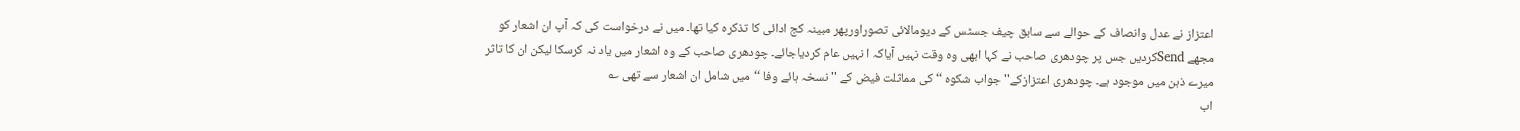اعتزاز نے عدل وانصاف کے حوالے سے سابق چیف جسٹس کے دیومالائی تصوراورپھر مبینہ کج ادائی کا تذکرہ کیا تھا۔ میں نے درخواست کی کہ آپ ان اشعار کو مجھے Sendکردیں جس پر چودھری صاحب نے کہا ابھی وہ وقت نہیں آیاکہ ا نہیں عام کردیاجائے۔ چودھری صاحب کے وہ اشعار میں یاد نہ کرسکا لیکن ان کا تاثر میرے ذہن میں موجود ہے۔ چودھری اعتزازکے''جواب شکوہ ‘‘کی مماثلت فیض کے '' نسخہ ہائے وفا ‘‘میں شامل ان اشعار سے تھی ؎
اب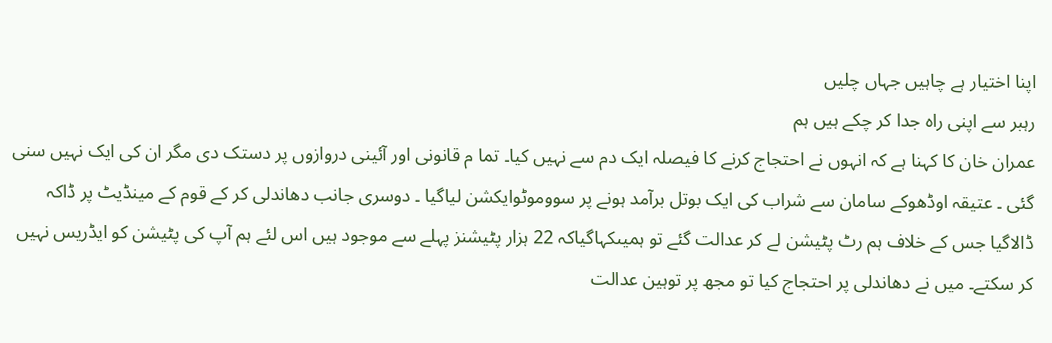اپنا اختیار ہے چاہیں جہاں چلیں
رہبر سے اپنی راہ جدا کر چکے ہیں ہم
عمران خان کا کہنا ہے کہ انہوں نے احتجاج کرنے کا فیصلہ ایک دم سے نہیں کیا۔ تما م قانونی اور آئینی دروازوں پر دستک دی مگر ان کی ایک نہیں سنی گئی ۔ عتیقہ اوڈھوکے سامان سے شراب کی ایک بوتل برآمد ہونے پر سووموٹوایکشن لیاگیا ۔ دوسری جانب دھاندلی کر کے قوم کے مینڈیٹ پر ڈاکہ ڈالاگیا جس کے خلاف ہم رٹ پٹیشن لے کر عدالت گئے تو ہمیںکہاگیاکہ 22 ہزار پٹیشنز پہلے سے موجود ہیں اس لئے ہم آپ کی پٹیشن کو ایڈریس نہیں کر سکتے۔ میں نے دھاندلی پر احتجاج کیا تو مجھ پر توہین عدالت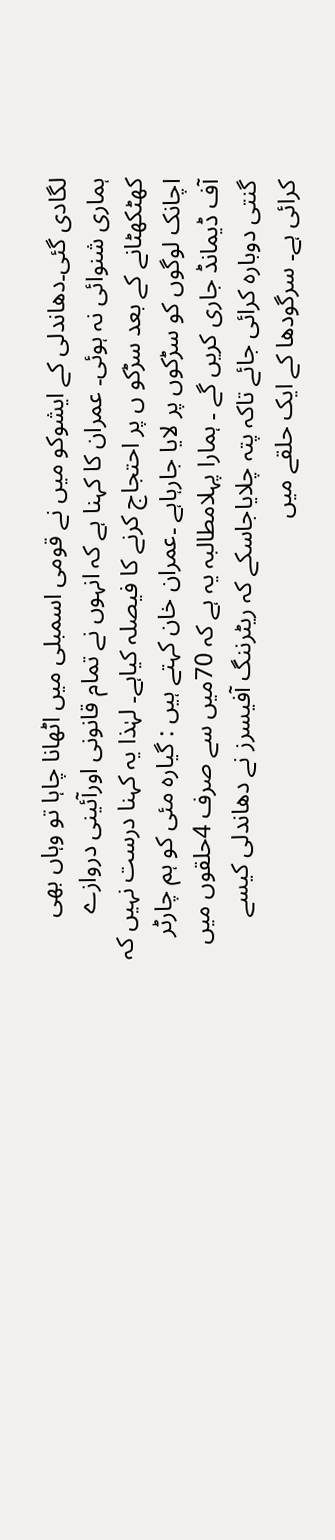لگادی گئی۔دھاندلی کے ایشوکو میں نے قومی اسمبلی میں اٹھانا چاہا تو وہاں بھی ہماری شنوائی نہ ہوئی۔ عمران کا کہنا ہے کہ انہوں نے تمام قانونی اورآئینی دروازے کھٹکھٹانے کے بعد سڑکو ں پر احتجاج کرنے کا فیصلہ کیاہے۔ لہٰذا یہ کہنا درست نہیں کہ اچانک لوگوں کو سڑکوں پر لایا جارہاہے ۔عمران خان کہتے ہیں : گیارہ مئی کو ہم چارٹر آف ڈیمانڈ جاری کریں گے ۔ ہمارا پہلامطالبہ یہ ہے کہ 70میں سے صرف 4حلقوں میں گنتی دوبارہ کرائی جائے تاکہ پتہ چلایاجاسکے کہ ریٹرننگ آفیسرز نے دھاندلی کیسے کرائی ہے۔ سرگودھا کے ایک حلقے میں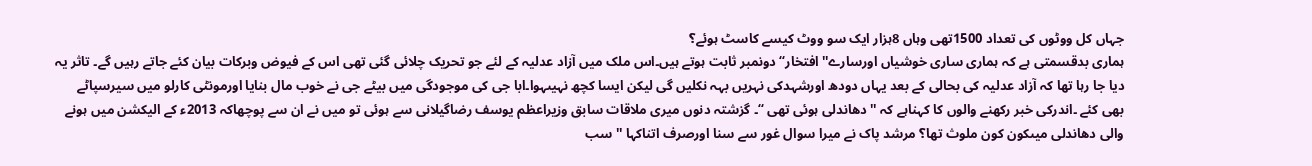جہاں کل ووٹوں کی تعداد 1500تھی وہاں 8ہزار ایک سو ووٹ کیسے کاسٹ ہوئے؟
ہماری بدقسمتی ہے کہ ہماری ساری خوشیاں اورسارے'' افتخار‘‘ دونمبر ثابت ہوتے ہیں۔اس ملک میں آزاد عدلیہ کے لئے جو تحریک چلائی گئی تھی اس کے فیوض وبرکات بیان کئے جاتے رہیں گے۔ تاثر یہ دیا جا رہا تھا کہ آزاد عدلیہ کی بحالی کے بعد یہاں دودھ اورشہدکی نہریں بہہ نکلیں گی لیکن ایسا کچھ نہیںہوا۔ابا جی کی موجودگی میں بیٹے جی نے خوب مال بنایا اورمونٹی کارلو میں سیرسپاٹے بھی کئے ۔اندرکی خبر رکھنے والوں کا کہناہے کہ '' دھاندلی ہوئی تھی ‘‘۔ گزشتہ دنوں میری ملاقات سابق وزیراعظم یوسف رضاگیلانی سے ہوئی تو میں نے ان سے پوچھاکہ 2013ء کے الیکشن میں ہونے والی دھاندلی میںکون کون ملوث تھا؟ مرشد پاک نے میرا سوال غور سے سنا اورصرف اتناکہا ''سب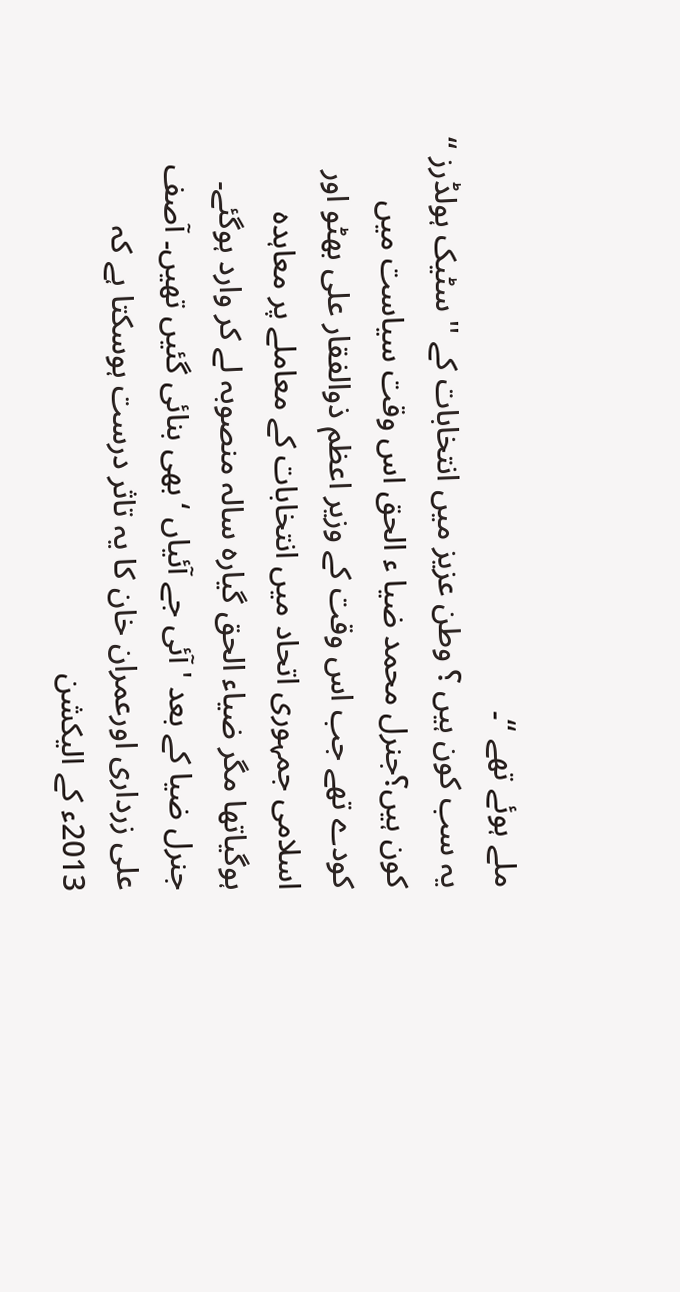ملے ہوئے تھے ‘‘۔
یہ سب کون ہیں ؟ وطن عزیز میں انتخابات کے '' سٹیک ہولڈرز ‘‘ کون ہیں؟جنرل محمد ضیا ء الحق اس وقت سیاست میں کودے تھے جب اس وقت کے وزیر اعظم ذوالفقار علی بھٹو اور اسلامی جمہوری اتحاد میں انتخابات کے معاملے پر معاہدہ ہوگیاتھا مگر ضیاء الحق گیارہ سالہ منصوبہ لے کر وارد ہوگئے۔ جنرل ضیا کے بعد ' آئی جے آئیاں ‘ بھی بنائی گئیں تھیں۔ آصف علی زرداری اورعمران خان کا یہ تاثر درست ہوسکتا ہے کہ 2013ء کے الیکشن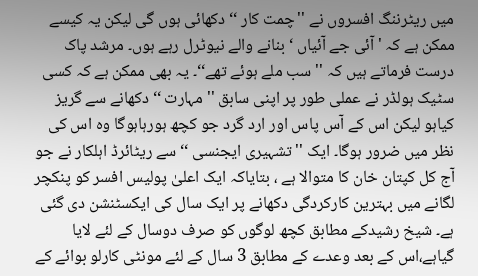میں ریٹرننگ افسروں نے ''چمت کار ‘‘ دکھائی ہوں گی لیکن یہ کیسے ممکن ہے کہ ' آئی جے آئیاں ‘ بنانے والے نیوٹرل رہے ہوں۔ مرشد پاک درست فرماتے ہیں کہ ''سب ملے ہوئے تھے‘‘۔ یہ بھی ممکن ہے کہ کسی سٹیک ہولڈر نے عملی طور پر اپنی سابق '' مہارت ‘‘ دکھانے سے گریز کیاہو لیکن اس کے آس پاس اور ارد گرد جو کچھ ہورہاہوگا وہ اس کی نظر میں ضرور ہوگا۔ ایک ''تشہیری ایجنسی ‘‘ سے ریٹائرڈ اہلکار نے جو آج کل کپتان خان کا متوالا ہے ، بتایاکہ ایک اعلیٰ پولیس افسر کو پنکچر لگانے میں بہترین کارکردگی دکھانے پر ایک سال کی ایکسٹنشن دی گئی ہے۔ شیخ رشیدکے مطابق کچھ لوگوں کو صرف دوسال کے لئے لایا گیاہے،اس کے بعد وعدے کے مطابق 3 سال کے لئے مونٹی کارلو بوائے کے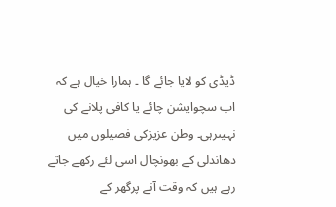ڈیڈی کو لایا جائے گا ۔ ہمارا خیال ہے کہ اب سچوایشن چائے یا کافی پلانے کی نہیںرہی۔ وطن عزیزکی فصیلوں میں دھاندلی کے بھونچال اسی لئے رکھے جاتے رہے ہیں کہ وقت آنے پرگھر کے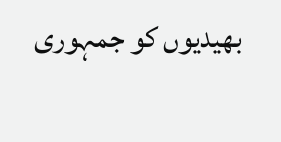بھیدیوں کو جمہوری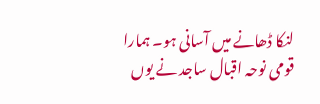لنکا ڈھانے میں آسانی ہو۔ ہمارا قومی نوحہ اقبال ساجد نے یوں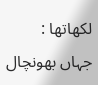لکھاتھا :
جہاں بھونچال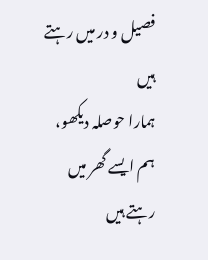فصیل و در میں رہتے ہیں
ہمارا حوصلہ دیکھو، ہم ایسے گھر میں رہتے ہیں